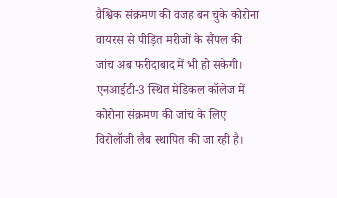वैश्विक संक्रमण की वजह बन चुके कोरोना वायरस से पीड़ित मरीजों के सैंपल की जांच अब फरीदाबाद में भी हो सकेगी। एनआईटी-3 स्थित मेडिकल कॉलेज में कोरोना संक्रमण की जांच के लिए विरोलॉजी लैब स्थापित की जा रही है।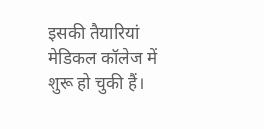इसकी तैयारियां मेडिकल कॉलेज में शुरू हो चुकी हैं।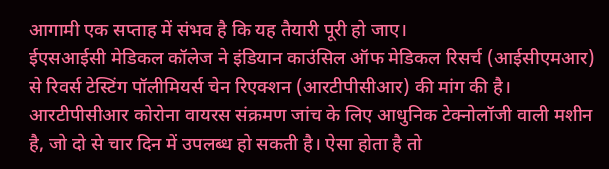आगामी एक सप्ताह में संभव है कि यह तैयारी पूरी हो जाए।
ईएसआईसी मेडिकल कॉलेज ने इंडियान काउंसिल ऑफ मेडिकल रिसर्च (आईसीएमआर) से रिवर्स टेस्टिंग पॉलीमियर्स चेन रिएक्शन (आरटीपीसीआर) की मांग की है। आरटीपीसीआर कोरोना वायरस संक्रमण जांच के लिए आधुनिक टेक्नोलॉजी वाली मशीन है, जो दो से चार दिन में उपलब्ध हो सकती है। ऐसा होता है तो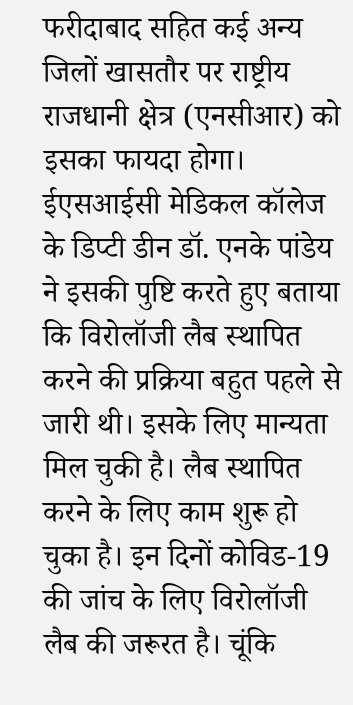फरीदाबाद सहित कई अन्य जिलों खासतौर पर राष्ट्रीय राजधानी क्षेत्र (एनसीआर) को इसका फायदा होगा।
ईएसआईसी मेडिकल कॉलेज के डिप्टी डीन डॉ. एनके पांडेय ने इसकी पुष्टि करते हुए बताया कि विरोलॉजी लैब स्थापित करने की प्रक्रिया बहुत पहले से जारी थी। इसके लिए मान्यता मिल चुकी है। लैब स्थापित करने के लिए काम शुरू हो चुका है। इन दिनों कोविड-19 की जांच के लिए विरोलॉजी लैब की जरूरत है। चूंकि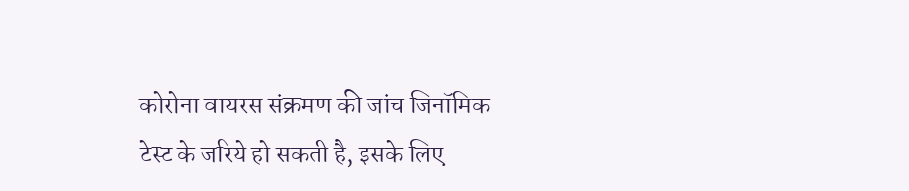कोरोना वायरस संक्रमण की जांच जिनॉमिक टेस्ट के जरिये हो सकती है, इसके लिए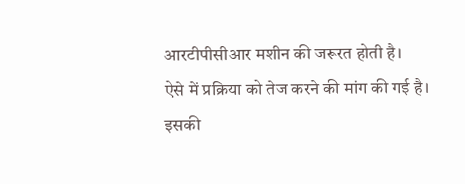आरटीपीसीआर मशीन की जरूरत होती है।
ऐसे में प्रक्रिया को तेज करने की मांग की गई है। इसकी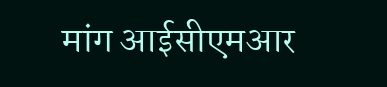मांग आईसीएमआर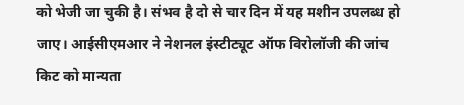को भेजी जा चुकी है। संभव है दो से चार दिन में यह मशीन उपलब्ध हो जाए। आईसीएमआर ने नेशनल इंस्टीट्यूट ऑफ विरोलॉजी की जांच किट को मान्यता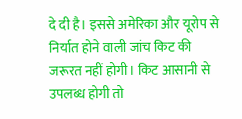दे दी है। इससे अमेरिका और यूरोप से निर्यात होने वाली जांच किट की जरूरत नहीं होगी। किट आसानी से उपलब्ध होगी तो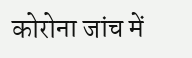कोरोना जांच में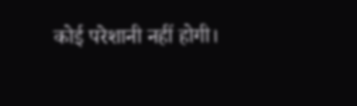कोई परेशानी नहीं होगी।